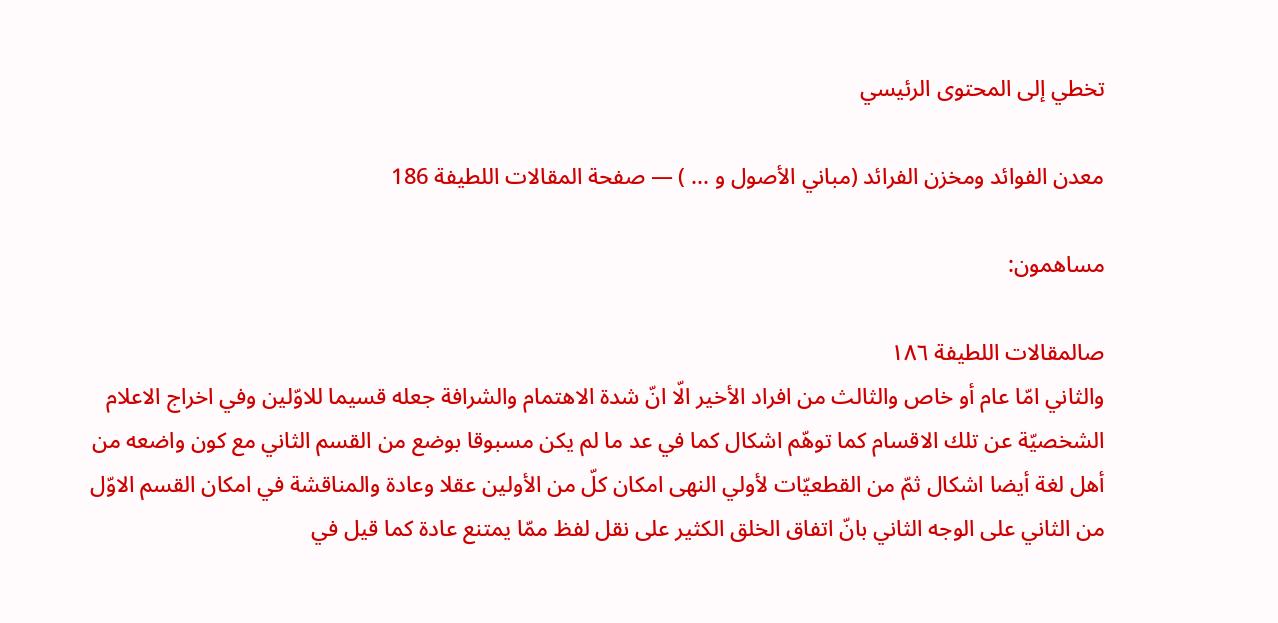تخطي إلى المحتوى الرئيسي

معدن الفوائد ومخزن الفرائد (مباني الأصول و ... ) — صفحة المقالات اللطيفة 186

مساهمون:

صالمقالات اللطيفة ١٨٦
والثاني امّا عام أو خاص والثالث من افراد الأخير الّا انّ شدة الاهتمام والشرافة جعله قسيما للاوّلين وفي اخراج الاعلام الشخصيّة عن تلك الاقسام كما توهّم اشكال كما في عد ما لم يكن مسبوقا بوضع من القسم الثاني مع كون واضعه من أهل لغة أيضا اشكال ثمّ من القطعيّات لأولي النهى امكان كلّ من الأولين عقلا وعادة والمناقشة في امكان القسم الاوّل من الثاني على الوجه الثاني بانّ اتفاق الخلق الكثير على نقل لفظ ممّا يمتنع عادة كما قيل في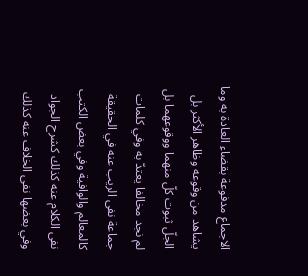الاجماع مدفوعة بقضاء العادة به وما يشاهد من وقوعه وظاهر الأكثر بل الجلّ ثبوت كلّ منهما ووقوعهما بل لم نجد مخالفا يعتدّ به وفي كلمات جماعة نفى الريب عنه في الحقيقة كالمعالم والوافية وفي بعض الكتب نفى الكلام عنه كذلك كشرح الجواد وفي بعضها نفى الخلاف عنه كذلك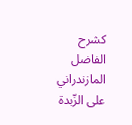كشرح الفاضل المازندراني على الزّبدة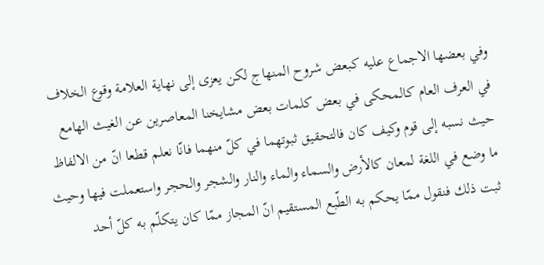وفي بعضها الاجماع عليه كبعض شروح المنهاج لكن يعزى إلى نهاية العلامة وقوع الخلاف في العرف العام كالمحكى في بعض كلمات بعض مشايخنا المعاصرين عن الغيث الهامع حيث نسبه إلى قوم وكيف كان فالتحقيق ثبوتهما في كلّ منهما فانّا نعلم قطعا انّ من الالفاظ ما وضع في اللغة لمعان كالأرض والسماء والماء والنار والشجر والحجر واستعملت فيها وحيث ثبت ذلك فنقول ممّا يحكم به الطّبع المستقيم انّ المجاز ممّا كان يتكلّم به كلّ أحد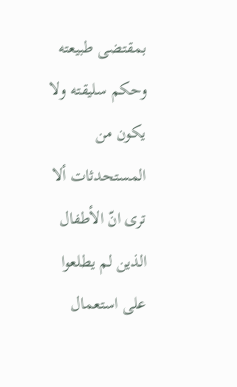بمقتضى طبيعته وحكم سليقته ولا يكون من المستحدثات ألا ترى انّ الأطفال الذين لم يطلعوا على استعمال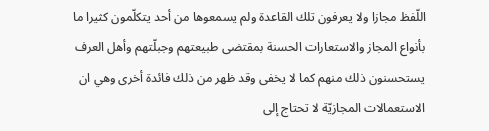اللّفظ مجازا ولا يعرفون تلك القاعدة ولم يسمعوها من أحد يتكلّمون كثيرا ما بأنواع المجاز والاستعارات الحسنة بمقتضى طبيعتهم وجبلّتهم وأهل العرف يستحسنون ذلك منهم كما لا يخفى وقد ظهر من ذلك فائدة أخرى وهي ان الاستعمالات المجازيّة لا تحتاج إلى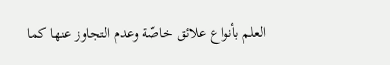العلم بأنواع علائق خاصّة وعدم التجاوز عنها كما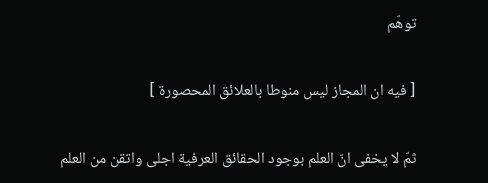توهّم

[ فيه ان المجاز ليس منوطا بالعلائق المحصورة ]

ثمّ لا يخفى انّ العلم بوجود الحقائق العرفية اجلى واتقن من العلم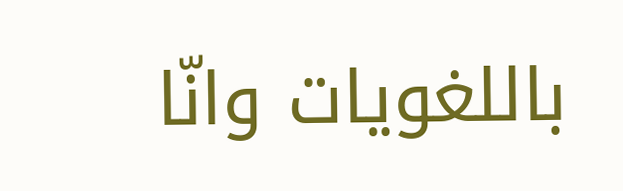باللغويات وانّا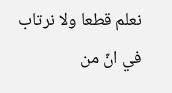نعلم قطعا ولا نرتاب في انّ من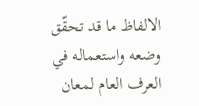الالفاظ ما قد تحقّق وضعه واستعماله في العرف العام لمعان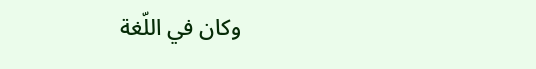وكان في اللّغة